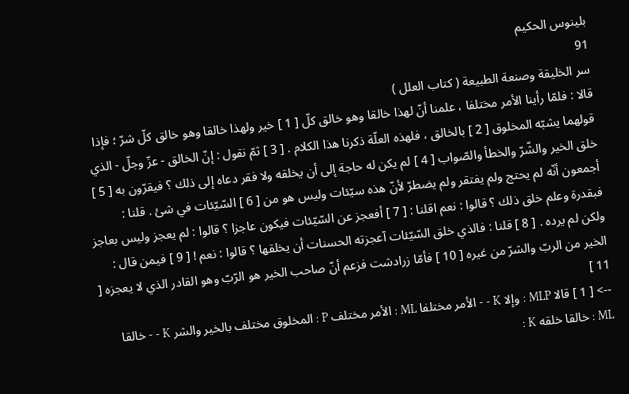بلينوس الحكيم
91
سر الخليقة وصنعة الطبيعة ( كتاب العلل )
قالا : فلمّا رأينا الأمر مختلفا ، علمنا أنّ لهذا خالقا وهو خالق كلّ [ 1 ] خير ولهذا خالقا وهو خالق كلّ شرّ ؛ فإذا قولهما يشبّه المخلوق [ 2 ] بالخالق ، فلهذه العلّة ذكرنا هذا الكلام . [ 3 ] ثمّ نقول : إنّ الخالق - عزّ وجلّ - الذي خلق الخير والشّرّ والخطأ والصّواب [ 4 ] لم يكن له حاجة إلى أن يخلقه ولا فقر دعاه إلى ذلك ؟ فيقرّون به [ 5 ] أجمعون أنّه لم يحتج ولم يفتقر ولم يضطرّ لأنّ هذه سيّئات وليس هو من [ 6 ] السّيّئات في شئ . قلنا : فبقدرة وعلم خلق ذلك ؟ قالوا : نعم اقلنا : [ 7 ] أفعجز عن السّيّئات فيكون عاجزا ؟ قالوا : لم يعجز وليس بعاجز ولكن لم يرده . [ 8 ] قلنا : فالذي خلق السّيّئات آعجزته الحسنات أن يخلقها ؟ قالوا : نعم ! [ 9 ] فيمن قال : الخير من الربّ والشرّ من غيره [ 10 ] فأمّا زرادشت فزعم أنّ صاحب الخير هو الرّبّ وهو القادر الذي لا يعجزه [ 11 ]
--> [ 1 ] قالا MLP : وإلا K - - الأمر مختلفا ML : الأمر مختلف P : المخلوق مختلف بالخير والشر K - - خالقا ML : خالقا خلقه K :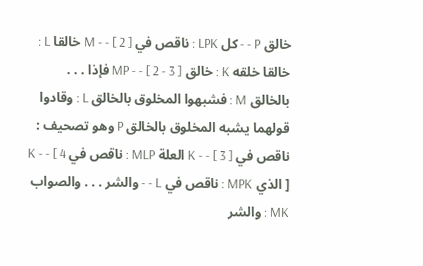خالق P - - كل LPK : ناقص في M - - [ 2 ] خالقا L : خالقا خلقه K : خالق MP - - [ 2 - 3 ] فإذا . . . بالخالق M : فشبهوا المخلوق بالخالق L : وقادوا قولهما يشبه المخلوق بالخالق P وهو تصحيف : ناقص في K - - [ 3 ] العلة MLP : ناقص في K - - [ 4 ] الذي MPK : ناقص في L - - والشر . . . والصواب MK : والشر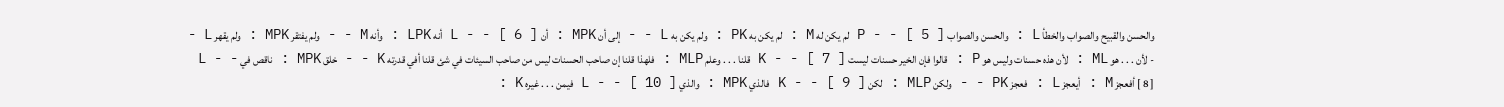والحسن والقبيح والصواب والخطأ L : والحسن والصواب P - - [ 5 ] لم يكن له M : لم يكن به PK : ولم يكن به L - - إلى أن MPK : أن L - - [ 6 ] أنه LPK : وأنه M - - ولم يفتقر MPK : ولم يقهر L - - لأن . . . هو ML : لأن هذه حسنات وليس هو P : قالوا فإن الخير حسنات ليست K - - [ 7 ] قلنا . . . وعلم MLP : فلهذا قلنا إن صاحب الحسنات ليس من صاحب السيئات في شئ قلنا أفي قدرته K - - خلق MPK : ناقص في L - - [ 8 ] أفعجز M : أيعجز L : فعجز PK - - ولكن MLP : لكن K - - [ 9 ] فالذي MPK : والذي L - - [ 10 ] فيمن . . . غيره K :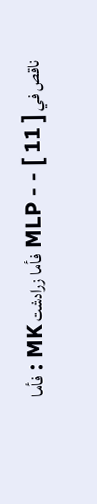ناقص في MLP - - [ 11 ] فأما زرادشت MK : فأما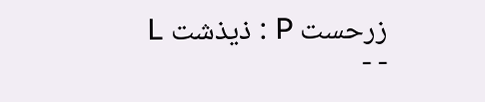زرحست P : ذيذشت L - -